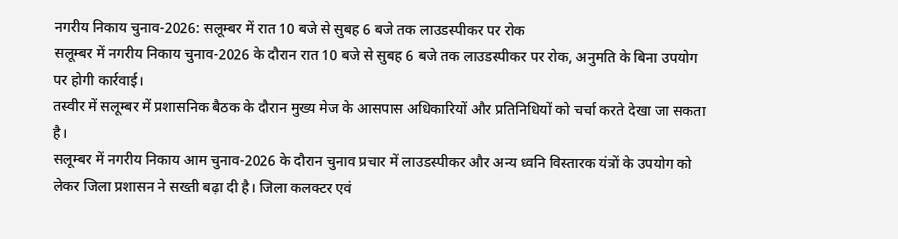नगरीय निकाय चुनाव-2026: सलूम्बर में रात 10 बजे से सुबह 6 बजे तक लाउडस्पीकर पर रोक
सलूम्बर में नगरीय निकाय चुनाव-2026 के दौरान रात 10 बजे से सुबह 6 बजे तक लाउडस्पीकर पर रोक, अनुमति के बिना उपयोग पर होगी कार्रवाई।
तस्वीर में सलूम्बर में प्रशासनिक बैठक के दौरान मुख्य मेज के आसपास अधिकारियों और प्रतिनिधियों को चर्चा करते देखा जा सकता है।
सलूम्बर में नगरीय निकाय आम चुनाव-2026 के दौरान चुनाव प्रचार में लाउडस्पीकर और अन्य ध्वनि विस्तारक यंत्रों के उपयोग को लेकर जिला प्रशासन ने सख्ती बढ़ा दी है। जिला कलक्टर एवं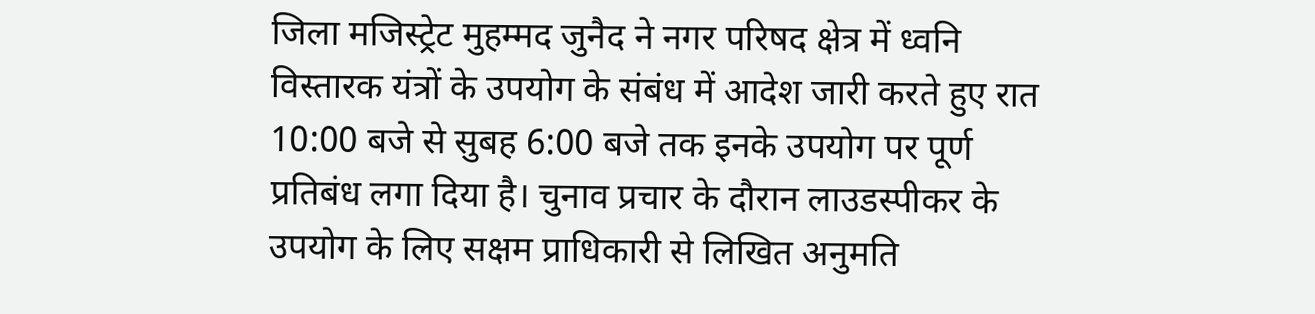जिला मजिस्ट्रेट मुहम्मद जुनैद ने नगर परिषद क्षेत्र में ध्वनि विस्तारक यंत्रों के उपयोग के संबंध में आदेश जारी करते हुए रात 10:00 बजे से सुबह 6:00 बजे तक इनके उपयोग पर पूर्ण प्रतिबंध लगा दिया है। चुनाव प्रचार के दौरान लाउडस्पीकर के उपयोग के लिए सक्षम प्राधिकारी से लिखित अनुमति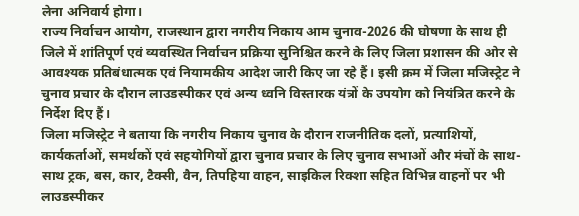लेना अनिवार्य होगा।
राज्य निर्वाचन आयोग, राजस्थान द्वारा नगरीय निकाय आम चुनाव-2026 की घोषणा के साथ ही जिले में शांतिपूर्ण एवं व्यवस्थित निर्वाचन प्रक्रिया सुनिश्चित करने के लिए जिला प्रशासन की ओर से आवश्यक प्रतिबंधात्मक एवं नियामकीय आदेश जारी किए जा रहे हैं। इसी क्रम में जिला मजिस्ट्रेट ने चुनाव प्रचार के दौरान लाउडस्पीकर एवं अन्य ध्वनि विस्तारक यंत्रों के उपयोग को नियंत्रित करने के निर्देश दिए हैं।
जिला मजिस्ट्रेट ने बताया कि नगरीय निकाय चुनाव के दौरान राजनीतिक दलों, प्रत्याशियों, कार्यकर्ताओं, समर्थकों एवं सहयोगियों द्वारा चुनाव प्रचार के लिए चुनाव सभाओं और मंचों के साथ-साथ ट्रक, बस, कार, टैक्सी, वैन, तिपहिया वाहन, साइकिल रिक्शा सहित विभिन्न वाहनों पर भी लाउडस्पीकर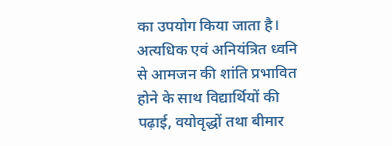का उपयोग किया जाता है। अत्यधिक एवं अनियंत्रित ध्वनि से आमजन की शांति प्रभावित होने के साथ विद्यार्थियों की पढ़ाई, वयोवृद्धों तथा बीमार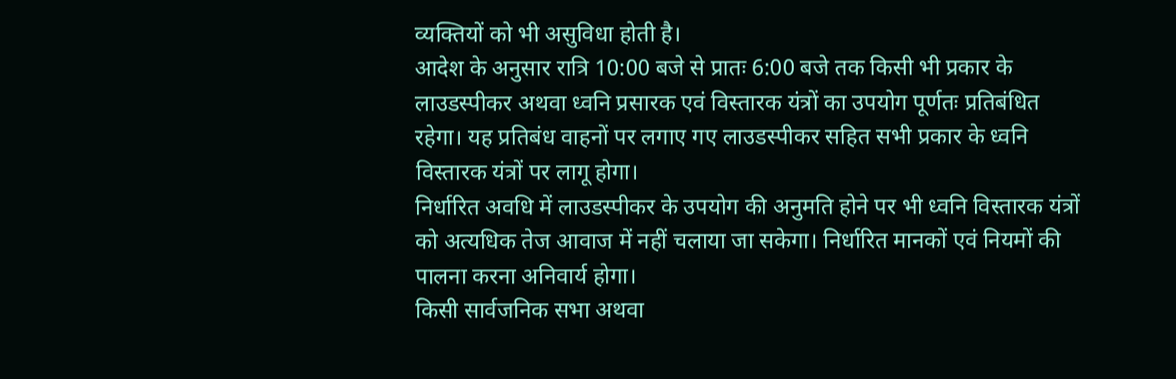व्यक्तियों को भी असुविधा होती है।
आदेश के अनुसार रात्रि 10:00 बजे से प्रातः 6:00 बजे तक किसी भी प्रकार के लाउडस्पीकर अथवा ध्वनि प्रसारक एवं विस्तारक यंत्रों का उपयोग पूर्णतः प्रतिबंधित रहेगा। यह प्रतिबंध वाहनों पर लगाए गए लाउडस्पीकर सहित सभी प्रकार के ध्वनि विस्तारक यंत्रों पर लागू होगा।
निर्धारित अवधि में लाउडस्पीकर के उपयोग की अनुमति होने पर भी ध्वनि विस्तारक यंत्रों को अत्यधिक तेज आवाज में नहीं चलाया जा सकेगा। निर्धारित मानकों एवं नियमों की पालना करना अनिवार्य होगा।
किसी सार्वजनिक सभा अथवा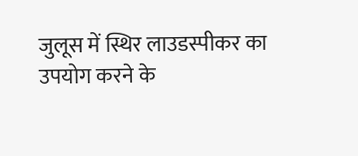जुलूस में स्थिर लाउडस्पीकर का उपयोग करने के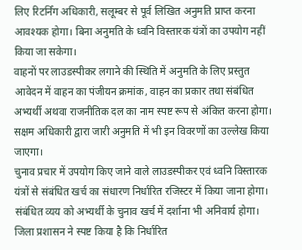लिए रिटर्निंग अधिकारी, सलूम्बर से पूर्व लिखित अनुमति प्राप्त करना आवश्यक होगा। बिना अनुमति के ध्वनि विस्तारक यंत्रों का उपयोग नहीं किया जा सकेगा।
वाहनों पर लाउडस्पीकर लगाने की स्थिति में अनुमति के लिए प्रस्तुत आवेदन में वाहन का पंजीयन क्रमांक, वाहन का प्रकार तथा संबंधित अभ्यर्थी अथवा राजनीतिक दल का नाम स्पष्ट रूप से अंकित करना होगा। सक्षम अधिकारी द्वारा जारी अनुमति में भी इन विवरणों का उल्लेख किया जाएगा।
चुनाव प्रचार में उपयोग किए जाने वाले लाउडस्पीकर एवं ध्वनि विस्तारक यंत्रों से संबंधित खर्च का संधारण निर्धारित रजिस्टर में किया जाना होगा। संबंधित व्यय को अभ्यर्थी के चुनाव खर्च में दर्शाना भी अनिवार्य होगा।
जिला प्रशासन ने स्पष्ट किया है कि निर्धारित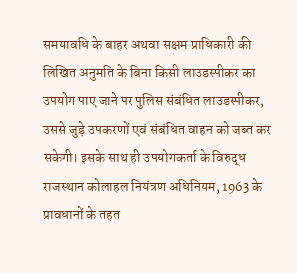समयावधि के बाहर अथवा सक्षम प्राधिकारी की लिखित अनुमति के बिना किसी लाउडस्पीकर का उपयोग पाए जाने पर पुलिस संबंधित लाउडस्पीकर, उससे जुड़े उपकरणों एवं संबंधित वाहन को जब्त कर सकेगी। इसके साथ ही उपयोगकर्ता के विरुद्ध राजस्थान कोलाहल नियंत्रण अधिनियम, 1963 के प्रावधानों के तहत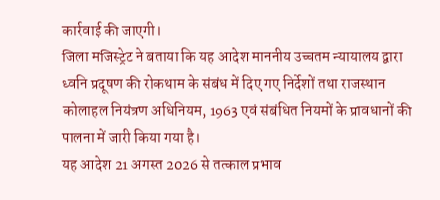कार्रवाई की जाएगी।
जिला मजिस्ट्रेट ने बताया कि यह आदेश माननीय उच्चतम न्यायालय द्वारा ध्वनि प्रदूषण की रोकथाम के संबंध में दिए गए निर्देशों तथा राजस्थान कोलाहल नियंत्रण अधिनियम, 1963 एवं संबंधित नियमों के प्रावधानों की पालना में जारी किया गया है।
यह आदेश 21 अगस्त 2026 से तत्काल प्रभाव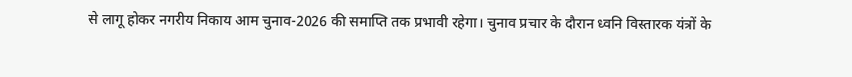से लागू होकर नगरीय निकाय आम चुनाव-2026 की समाप्ति तक प्रभावी रहेगा। चुनाव प्रचार के दौरान ध्वनि विस्तारक यंत्रों के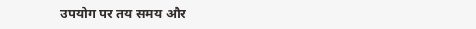उपयोग पर तय समय और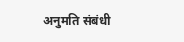अनुमति संबंधी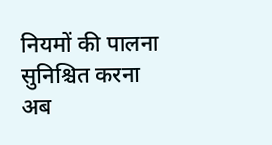नियमों की पालना सुनिश्चित करना अब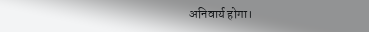अनिवार्य होगा।